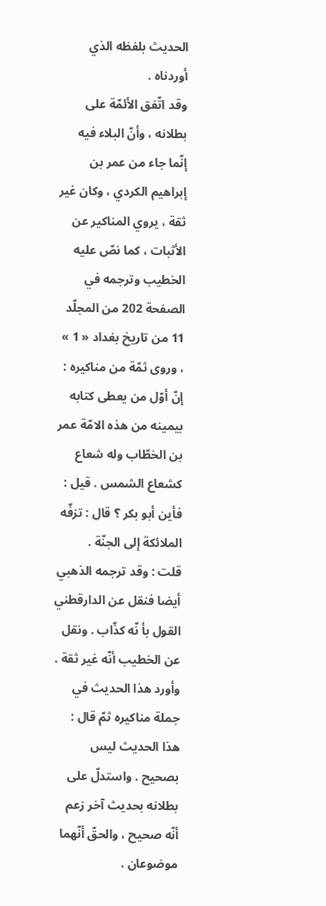الحديث بلفظه الذي أوردناه .
وقد اتّفق الأئمّة على بطلانه ، وأنّ البلاء فيه إنّما جاء من عمر بن إبراهيم الكردي ، وكان غير ثقة ، يروي المناكير عن الأثبات ، كما نصّ عليه الخطيب وترجمه في الصفحة 202 من المجلّد 11 من تاريخ بغداد « 1 » ، وروى ثمّة من مناكيره :
إنّ أوّل من يعطى كتابه بيمينه من هذه الامّة عمر بن الخطّاب وله شعاع كشعاع الشمس . قيل : فأين أبو بكر ؟ قال : تزفّه الملائكة إلى الجنّة .
قلت : وقد ترجمه الذهبي أيضا فنقل عن الدارقطني القول بأ نّه كذّاب . ونقل عن الخطيب أنّه غير ثقة . وأورد هذا الحديث في جملة مناكيره ثمّ قال : هذا الحديث ليس بصحيح . واستدلّ على بطلانه بحديث آخر زعم أنّه صحيح ، والحقّ أنّهما موضوعان .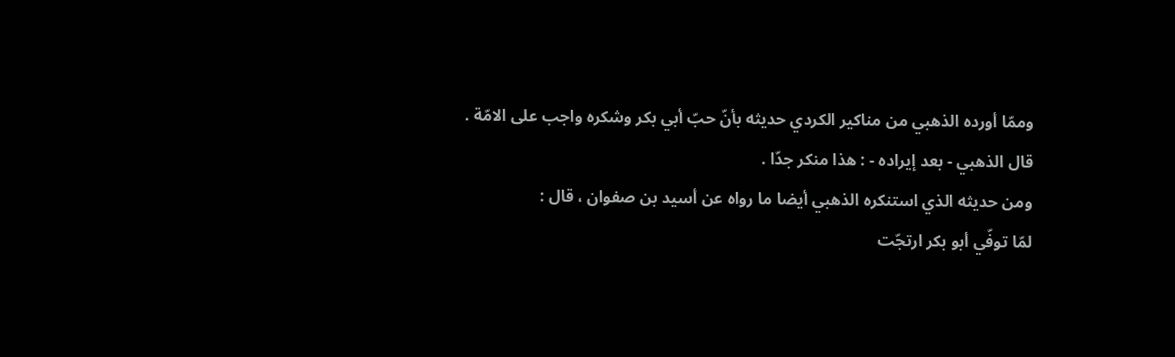وممّا أورده الذهبي من مناكير الكردي حديثه بأنّ حبّ أبي بكر وشكره واجب على الامّة . قال الذهبي - بعد إيراده - : هذا منكر جدّا .
ومن حديثه الذي استنكره الذهبي أيضا ما رواه عن أسيد بن صفوان ، قال :
لمّا توفّي أبو بكر ارتجّت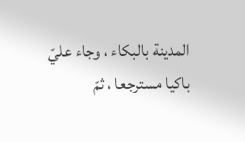المدينة بالبكاء ، وجاء عليّ باكيا مسترجعا ، ثمّ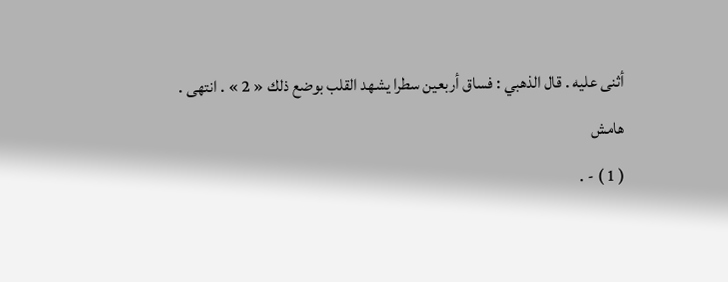أثنى عليه . قال الذهبي : فساق أربعين سطرا يشهد القلب بوضع ذلك « 2 » . انتهى .
هامش
( 1 ) - .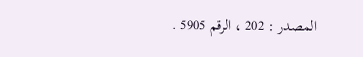المصدر : 202 ، الرقم 5905 .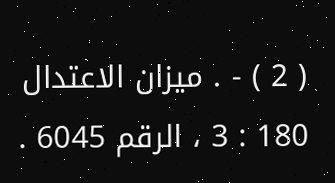( 2 ) - . ميزان الاعتدال 180 : 3 ، الرقم 6045 .